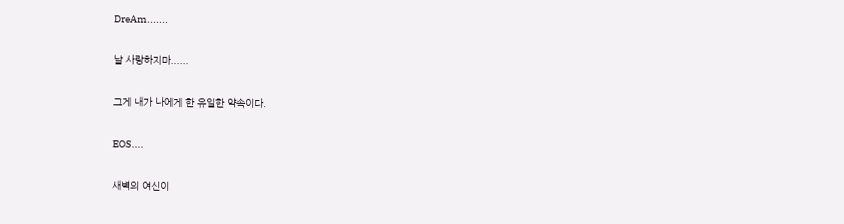DreAm.......

날 사랑하지마......

그게 내가 나에게 한 유일한 약속이다.

EOS....

새벽의 여신이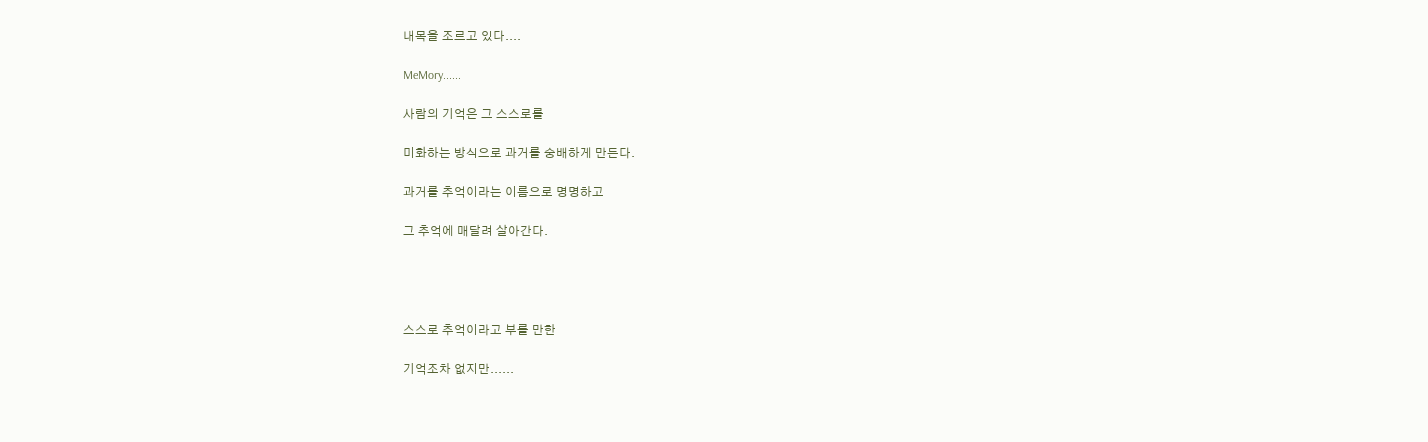내목을 조르고 있다....

MeMory......

사람의 기억은 그 스스로를

미화하는 방식으로 과거를 숭배하게 만든다.

과거를 추억이라는 이름으로 명명하고

그 추억에 매달려 살아간다.




스스로 추억이라고 부를 만한

기억조차 없지만......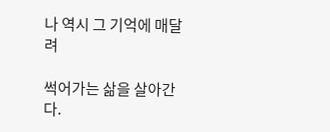나 역시 그 기억에 매달려

썩어가는 삶을 살아간다.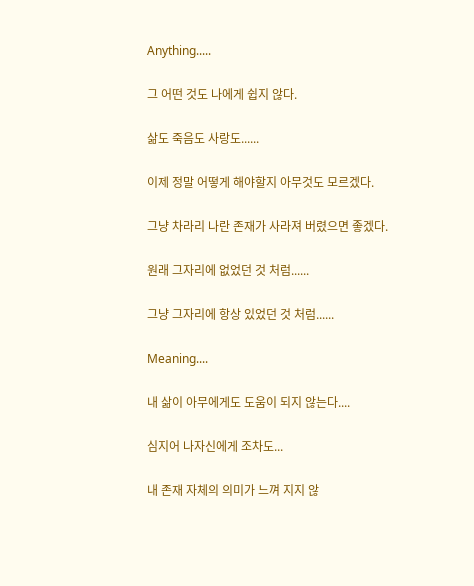Anything.....

그 어떤 것도 나에게 쉽지 않다.

삶도 죽음도 사랑도......

이제 정말 어떻게 해야할지 아무것도 모르겠다.

그냥 차라리 나란 존재가 사라져 버렸으면 좋겠다.

원래 그자리에 없었던 것 처럼......

그냥 그자리에 항상 있었던 것 처럼......

Meaning....

내 삶이 아무에게도 도움이 되지 않는다....

심지어 나자신에게 조차도...

내 존재 자체의 의미가 느껴 지지 않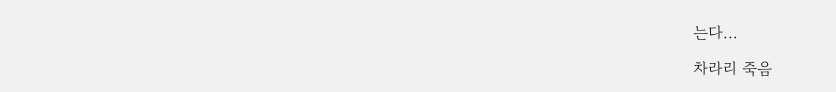는다...

차라리 죽음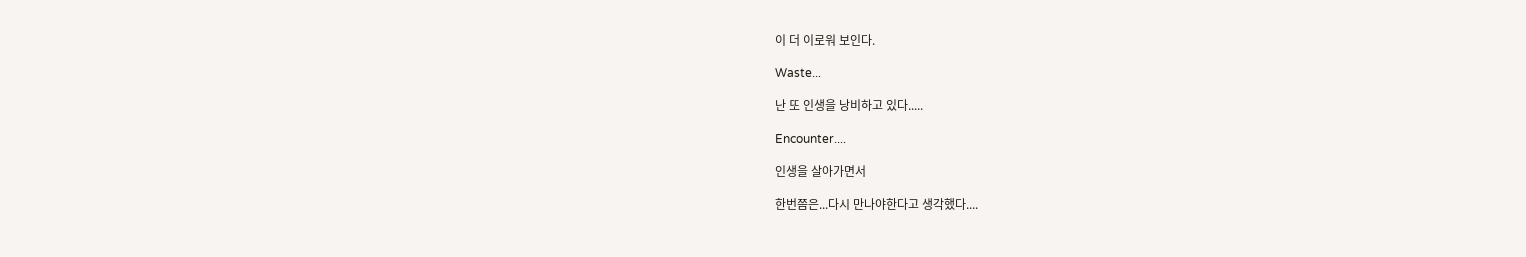이 더 이로워 보인다.

Waste...

난 또 인생을 낭비하고 있다.....

Encounter....

인생을 살아가면서

한번쯤은...다시 만나야한다고 생각했다....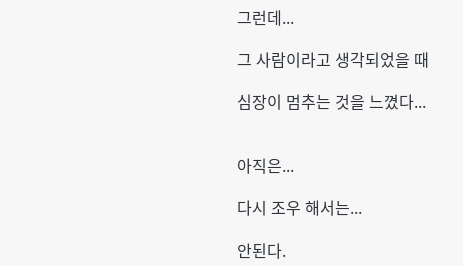그런데...

그 사람이라고 생각되었을 때

심장이 멈추는 것을 느꼈다...


아직은...

다시 조우 해서는...

안된다.